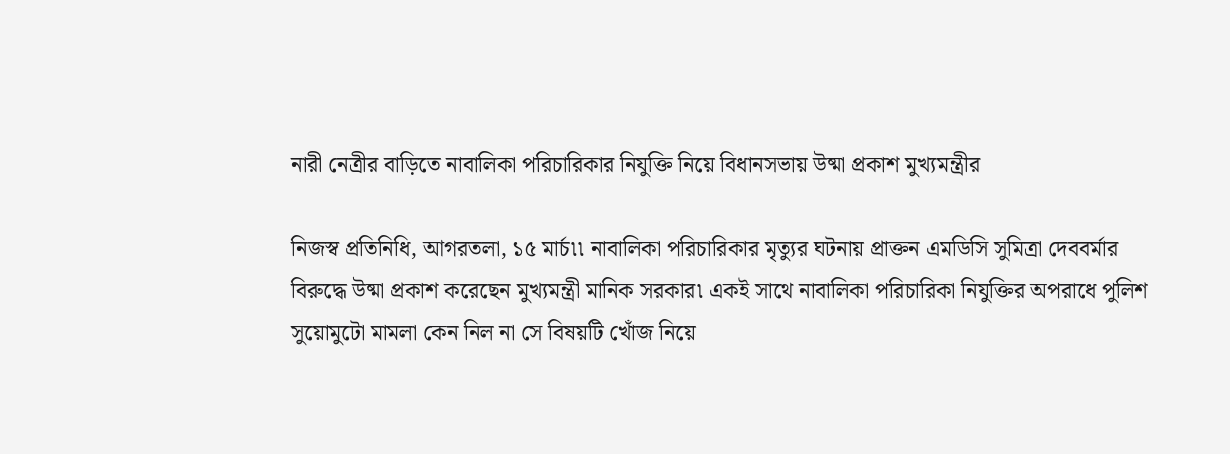নারী নেত্রীর বাড়িতে নাবালিকা পরিচারিকার নিযুক্তি নিয়ে বিধানসভায় উষ্মা প্রকাশ মুখ্যমন্ত্রীর

নিজস্ব প্রতিনিধি, আগরতলা, ১৫ মার্চ৷৷ নাবালিকা পরিচারিকার মৃত্যুর ঘটনায় প্রাক্তন এমডিসি সুমিত্রা দেববর্মার বিরুদ্ধে উষ্মা প্রকাশ করেছেন মুখ্যমন্ত্রী মানিক সরকার৷ একই সাথে নাবালিকা পরিচারিকা নিযুক্তির অপরাধে পুলিশ সুয়োমুটো মামলা কেন নিল না সে বিষয়টি খোঁজ নিয়ে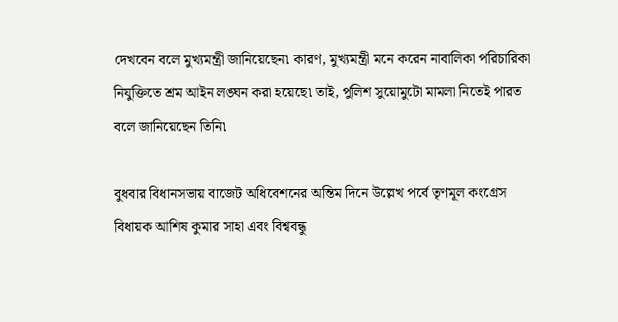দেখবেন বলে মুখ্যমন্ত্রী জানিয়েছেন৷ কারণ, মুখ্যমন্ত্রী মনে করেন নাবালিকা পরিচারিকা নিযুক্তিতে শ্রম আইন লঙ্ঘন করা হয়েছে৷ তাই, পুলিশ সুয়োমুটো মামলা নিতেই পারত বলে জানিয়েছেন তিনি৷

বুধবার বিধানসভায় বাজেট অধিবেশনের অন্তিম দিনে উল্লেখ পর্বে তৃণমূল কংগ্রেস বিধায়ক আশিষ কুমার সাহা এবং বিশ্ববন্ধু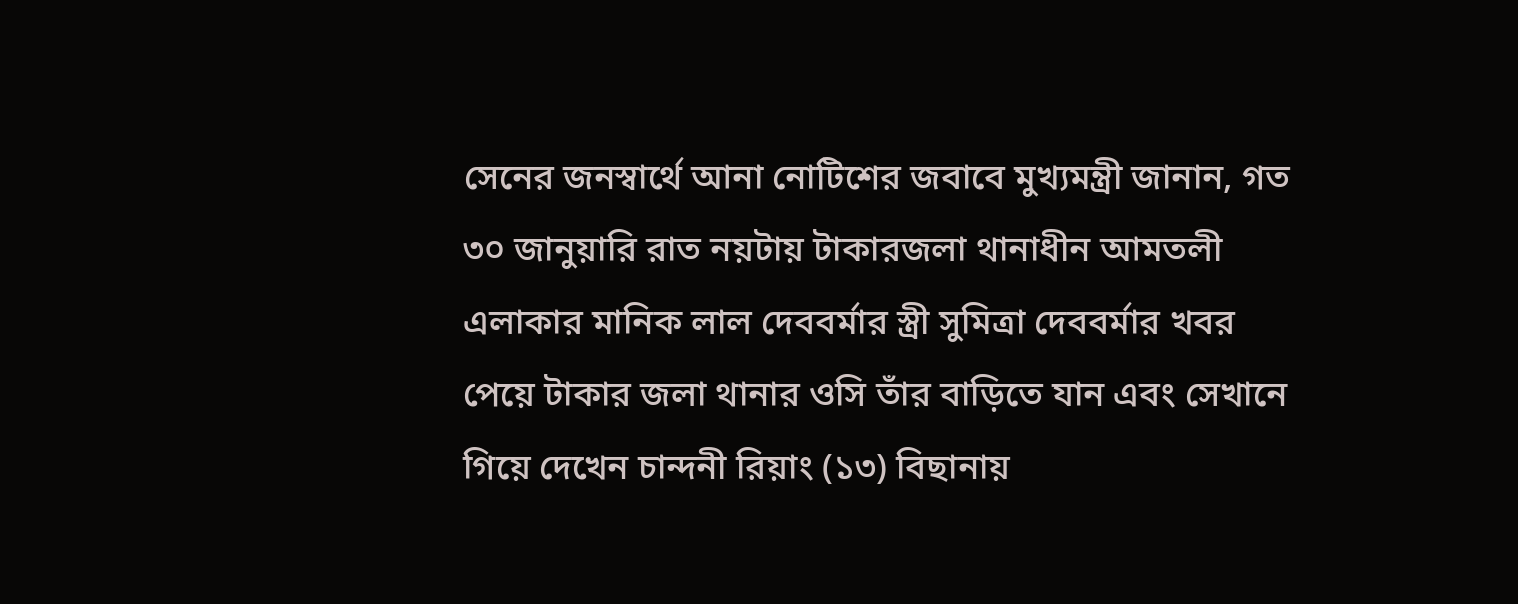সেনের জনস্বার্থে আনা নোটিশের জবাবে মুখ্যমন্ত্রী জানান, গত ৩০ জানুয়ারি রাত নয়টায় টাকারজলা থানাধীন আমতলী এলাকার মানিক লাল দেববর্মার স্ত্রী সুমিত্রা দেববর্মার খবর পেয়ে টাকার জলা থানার ওসি তাঁর বাড়িতে যান এবং সেখানে গিয়ে দেখেন চান্দনী রিয়াং (১৩) বিছানায়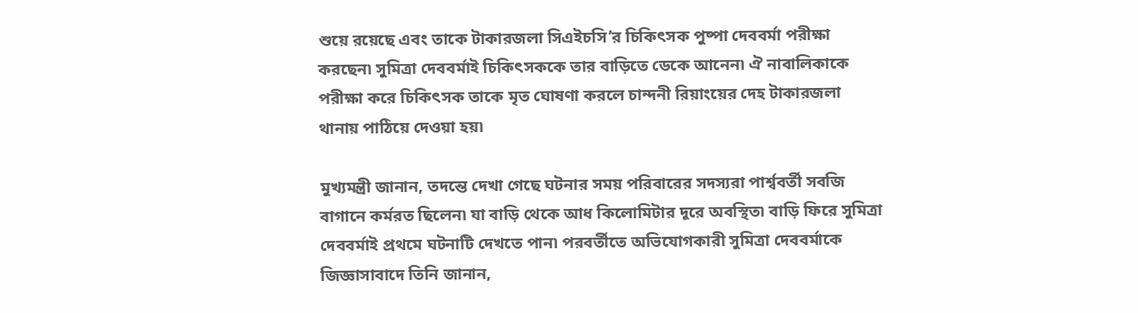শুয়ে রয়েছে এবং তাকে টাকারজলা সিএইচসি’র চিকিৎসক পুষ্পা দেববর্মা পরীক্ষা করছেন৷ সুমিত্রা দেববর্মাই চিকিৎসককে তার বাড়িতে ডেকে আনেন৷ ঐ নাবালিকাকে পরীক্ষা করে চিকিৎসক তাকে মৃত ঘোষণা করলে চান্দনী রিয়াংয়ের দেহ টাকারজলা থানায় পাঠিয়ে দেওয়া হয়৷

মুখ্যমন্ত্রী জানান, তদন্তে দেখা গেছে ঘটনার সময় পরিবারের সদস্যরা পার্শ্ববর্তী সবজি বাগানে কর্মরত ছিলেন৷ যা বাড়ি থেকে আধ কিলোমিটার দূরে অবস্থিত৷ বাড়ি ফিরে সুমিত্রা দেববর্মাই প্রথমে ঘটনাটি দেখতে পান৷ পরবর্তীতে অভিযোগকারী সুমিত্রা দেববর্মাকে জিজ্ঞাসাবাদে তিনি জানান,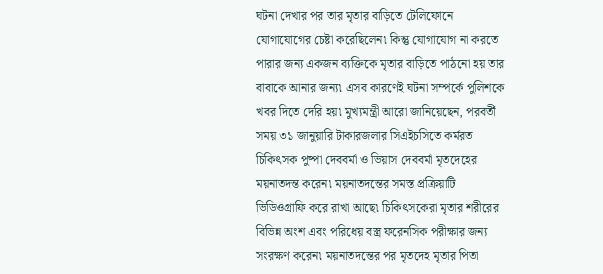ঘটনা দেখার পর তার মৃতার বাড়িতে টেলিফোনে যোগাযোগের চেষ্টা করেছিলেন৷ কিন্তু যোগাযোগ না করতে পারার জন্য একজন ব্যক্তিকে মৃতার বাড়িতে পাঠনো হয় তার বাবাকে আনার জন্য৷ এসব কারণেই ঘটনা সম্পর্কে পুলিশকে খবর দিতে দেরি হয়৷ মুখ্যমন্ত্রী আরো জানিয়েছেন, পরবর্তী সময় ৩১ জানুয়ারি টাকারজলার সিএইচসিতে কর্মরত চিকিৎসক পুষ্পা দেববর্মা ও ভিয়াস দেববর্মা মৃতদেহের ময়নাতদন্ত করেন৷ ময়নাতদন্তের সমস্ত প্রক্রিয়াটি ভিডিওগ্রাফি করে রাখা আছে৷ চিকিৎসকেরা মৃতার শরীরের বিভিন্ন অংশ এবং পরিধেয় বস্ত্র ফরেনসিক পরীক্ষার জন্য সংরক্ষণ করেন৷ ময়নাতদন্তের পর মৃতদেহ মৃতার পিতা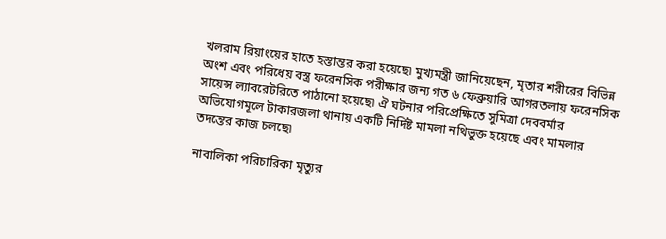খলরাম রিয়াংয়ের হাতে হস্তান্তর করা হয়েছে৷ মুখ্যমন্ত্রী জানিয়েছেন, মৃতার শরীরের বিভিন্ন অংশ এবং পরিধেয় বস্ত্র ফরেনসিক পরীক্ষার জন্য গত ৬ ফেব্রুয়ারি আগরতলায় ফরেনসিক সায়েন্স ল্যাবরেটরিতে পাঠানো হয়েছে৷ ঐ ঘটনার পরিপ্রেক্ষিতে সুমিত্রা দেববর্মার অভিযোগমূলে টাকারজলা থানায় একটি নির্দিষ্ট মামলা নথিভুক্ত হয়েছে এবং মামলার তদন্তের কাজ চলছে৷

নাবালিকা পরিচারিকা মৃত্যুর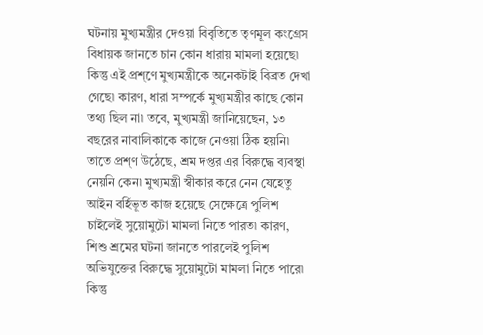ঘটনায় মুখ্যমন্ত্রীর দেওয়া বিবৃতিতে তৃণমূল কংগ্রেস বিধায়ক জানতে চান কোন ধারায় মামলা হয়েছে৷ কিন্তু এই প্রশ্ণে মুখ্যমন্ত্রীকে অনেকটাই বিব্রত দেখা গেছে৷ কারণ, ধারা সম্পর্কে মুখ্যমন্ত্রীর কাছে কোন তথ্য ছিল না৷ তবে, মুখ্যমন্ত্রী জানিয়েছেন, ১৩ বছরের নাবালিকাকে কাজে নেওয়া ঠিক হয়নি৷ তাতে প্রশ্ণ উঠেছে, শ্রম দপ্তর এর বিরুদ্ধে ব্যবস্থা নেয়নি কেন৷ মুখ্যমন্ত্রী স্বীকার করে নেন যেহেতু আইন বর্হিভূত কাজ হয়েছে সেক্ষেত্রে পুলিশ চাইলেই সুয়োমুটো মামলা নিতে পারত৷ কারণ, শিশু শ্রমের ঘটনা জানতে পারলেই পুলিশ অভিযুক্তের বিরুদ্ধে সুয়োমুটো মামলা নিতে পারে৷ কিন্তু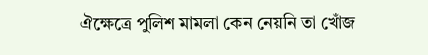ঐক্ষেত্রে পুলিশ মামলা কেন নেয়নি তা খোঁজ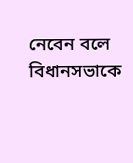নেবেন বলে বিধানসভাকে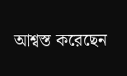আশ্বস্ত করেছেন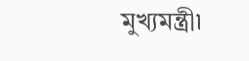মুখ্যমন্ত্রী৷